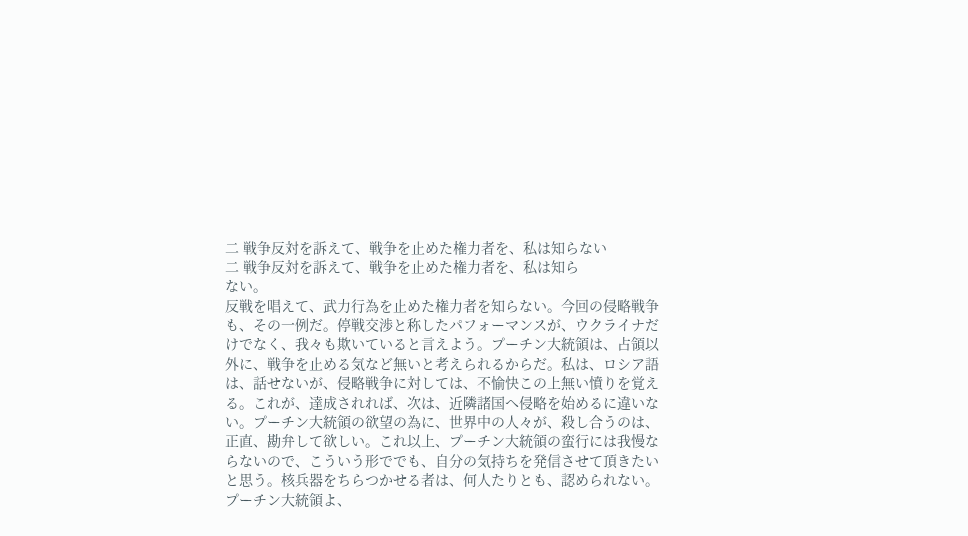二 戦争反対を訴えて、戦争を止めた権力者を、私は知らない
二 戦争反対を訴えて、戦争を止めた権力者を、私は知ら
ない。
反戦を唱えて、武力行為を止めた権力者を知らない。今回の侵略戦争も、その一例だ。停戦交渉と称したパフォーマンスが、ウクライナだけでなく、我々も欺いていると言えよう。プーチン大統領は、占領以外に、戦争を止める気など無いと考えられるからだ。私は、ロシア語は、話せないが、侵略戦争に対しては、不愉快この上無い憤りを覚える。これが、達成されれば、次は、近隣諸国へ侵略を始めるに違いない。プーチン大統領の欲望の為に、世界中の人々が、殺し合うのは、正直、勘弁して欲しい。これ以上、プーチン大統領の蛮行には我慢ならないので、こういう形ででも、自分の気持ちを発信させて頂きたいと思う。核兵器をちらつかせる者は、何人たりとも、認められない。プーチン大統領よ、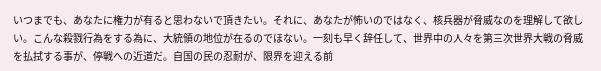いつまでも、あなたに権力が有ると思わないで頂きたい。それに、あなたが怖いのではなく、核兵器が脅威なのを理解して欲しい。こんな殺戮行為をする為に、大統領の地位が在るのでほない。一刻も早く辞任して、世界中の人々を第三次世界大戦の脅威を払拭する事が、停戦への近道だ。自国の民の忍耐が、限界を迎える前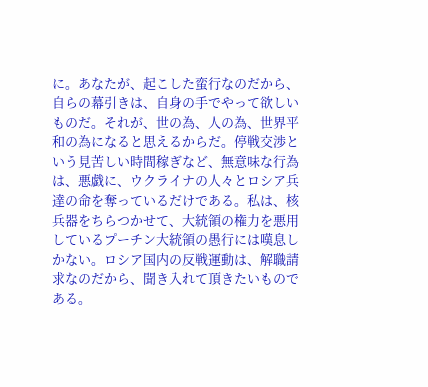に。あなたが、起こした蛮行なのだから、自らの幕引きは、自身の手でやって欲しいものだ。それが、世の為、人の為、世界平和の為になると思えるからだ。停戦交渉という見苦しい時間稼ぎなど、無意味な行為は、悪戯に、ウクライナの人々とロシア兵達の命を奪っているだけである。私は、核兵器をちらつかせて、大統領の権力を悪用しているプーチン大統領の愚行には嘆息しかない。ロシア国内の反戦運動は、解職請求なのだから、聞き入れて頂きたいものである。